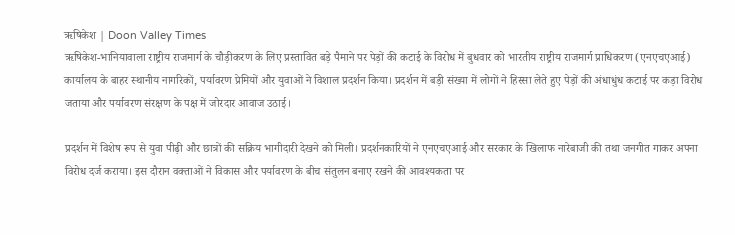ऋषिकेश | Doon Valley Times
ऋषिकेश-भानियावाला राष्ट्रीय राजमार्ग के चौड़ीकरण के लिए प्रस्तावित बड़े पैमाने पर पेड़ों की कटाई के विरोध में बुधवार को भारतीय राष्ट्रीय राजमार्ग प्राधिकरण (एनएचएआई) कार्यालय के बाहर स्थानीय नागरिकों, पर्यावरण प्रेमियों और युवाओं ने विशाल प्रदर्शन किया। प्रदर्शन में बड़ी संख्या में लोगों ने हिस्सा लेते हुए पेड़ों की अंधाधुंध कटाई पर कड़ा विरोध जताया और पर्यावरण संरक्षण के पक्ष में जोरदार आवाज उठाई।

प्रदर्शन में विशेष रूप से युवा पीढ़ी और छात्रों की सक्रिय भागीदारी देखने को मिली। प्रदर्शनकारियों ने एनएचएआई और सरकार के खिलाफ नारेबाजी की तथा जनगीत गाकर अपना विरोध दर्ज कराया। इस दौरान वक्ताओं ने विकास और पर्यावरण के बीच संतुलन बनाए रखने की आवश्यकता पर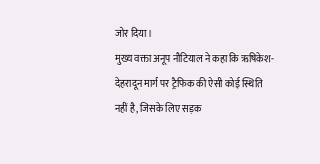जोर दिया।
मुख्य वक्ता अनूप नौटियाल ने कहा कि ऋषिकेश-देहरादून मार्ग पर ट्रैफिक की ऐसी कोई स्थिति नहीं है, जिसके लिए सड़क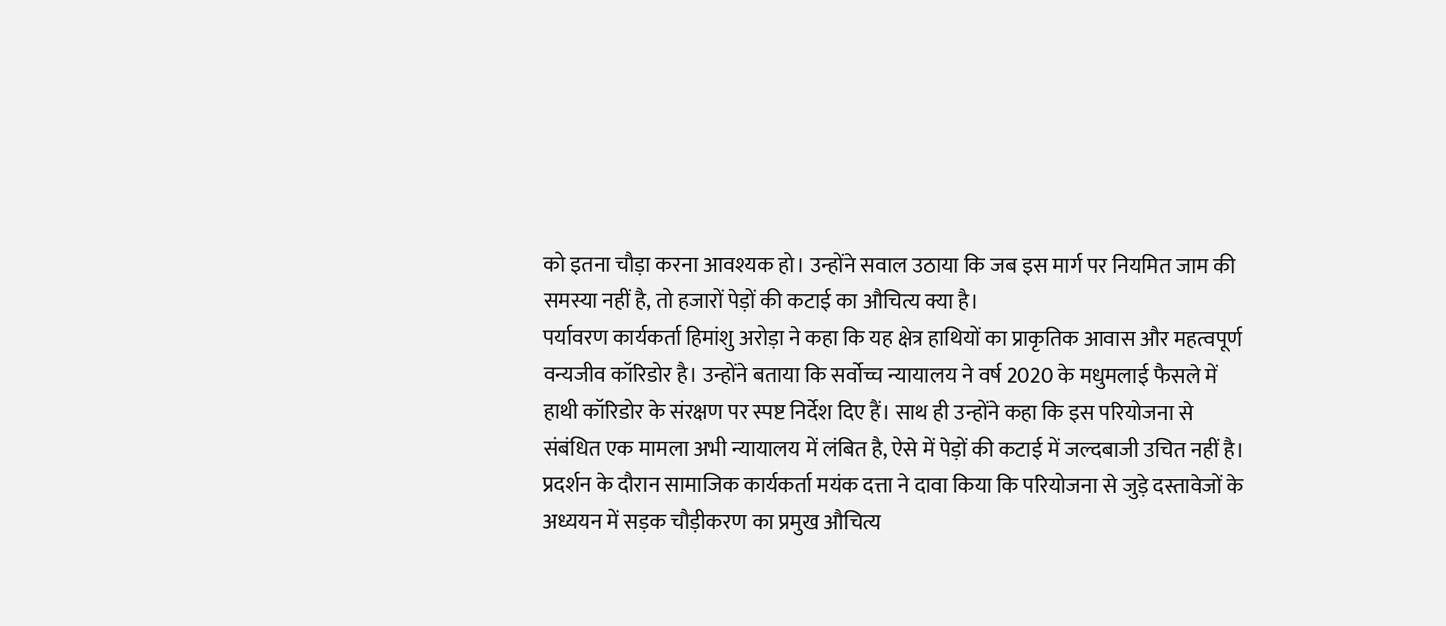को इतना चौड़ा करना आवश्यक हो। उन्होंने सवाल उठाया कि जब इस मार्ग पर नियमित जाम की समस्या नहीं है, तो हजारों पेड़ों की कटाई का औचित्य क्या है।
पर्यावरण कार्यकर्ता हिमांशु अरोड़ा ने कहा कि यह क्षेत्र हाथियों का प्राकृतिक आवास और महत्वपूर्ण वन्यजीव कॉरिडोर है। उन्होंने बताया कि सर्वोच्च न्यायालय ने वर्ष 2020 के मधुमलाई फैसले में हाथी कॉरिडोर के संरक्षण पर स्पष्ट निर्देश दिए हैं। साथ ही उन्होंने कहा कि इस परियोजना से संबंधित एक मामला अभी न्यायालय में लंबित है, ऐसे में पेड़ों की कटाई में जल्दबाजी उचित नहीं है।
प्रदर्शन के दौरान सामाजिक कार्यकर्ता मयंक दत्ता ने दावा किया कि परियोजना से जुड़े दस्तावेजों के अध्ययन में सड़क चौड़ीकरण का प्रमुख औचित्य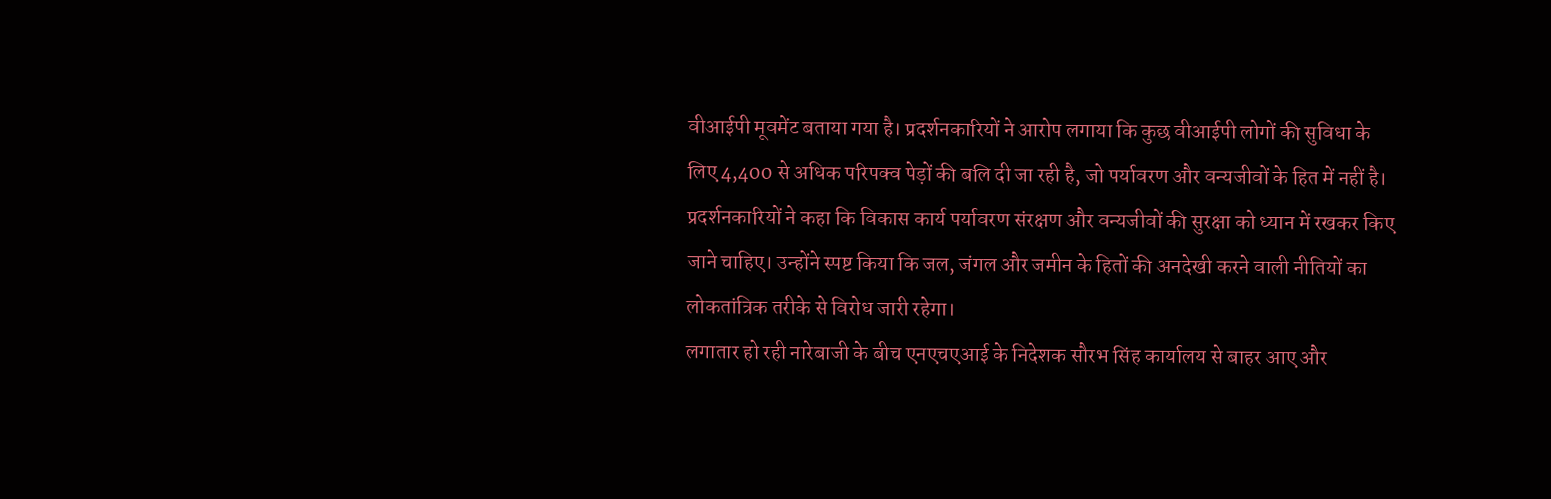वीआईपी मूवमेंट बताया गया है। प्रदर्शनकारियों ने आरोप लगाया कि कुछ वीआईपी लोगों की सुविधा के लिए 4,400 से अधिक परिपक्व पेड़ों की बलि दी जा रही है, जो पर्यावरण और वन्यजीवों के हित में नहीं है।
प्रदर्शनकारियों ने कहा कि विकास कार्य पर्यावरण संरक्षण और वन्यजीवों की सुरक्षा को ध्यान में रखकर किए जाने चाहिए। उन्होंने स्पष्ट किया कि जल, जंगल और जमीन के हितों की अनदेखी करने वाली नीतियों का लोकतांत्रिक तरीके से विरोध जारी रहेगा।
लगातार हो रही नारेबाजी के बीच एनएचएआई के निदेशक सौरभ सिंह कार्यालय से बाहर आए और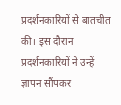प्रदर्शनकारियों से बातचीत की। इस दौरान प्रदर्शनकारियों ने उन्हें ज्ञापन सौंपकर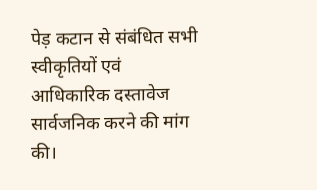पेड़ कटान से संबंधित सभी स्वीकृतियों एवं आधिकारिक दस्तावेज सार्वजनिक करने की मांग की।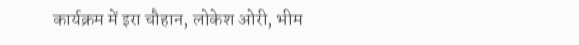कार्यक्रम में इरा चौहान, लोकेश ओरी, भीम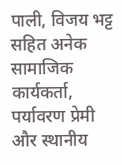पाली, विजय भट्ट सहित अनेक सामाजिक कार्यकर्ता, पर्यावरण प्रेमी और स्थानीय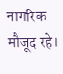नागरिक मौजूद रहे।